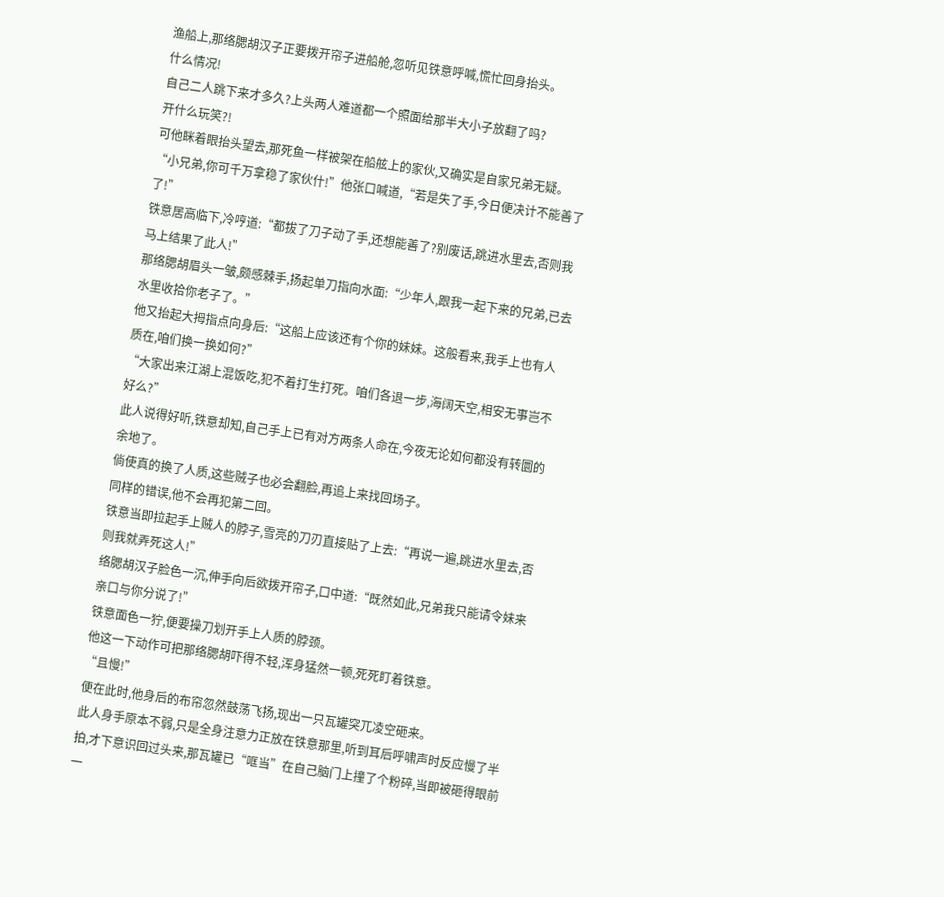渔船上,那络腮胡汉子正要拨开帘子进船舱,忽听见铁意呼喊,慌忙回身抬头。
什么情况!
自己二人跳下来才多久?上头两人难道都一个照面给那半大小子放翻了吗?
开什么玩笑?!
可他眯着眼抬头望去,那死鱼一样被架在船舷上的家伙,又确实是自家兄弟无疑。
“小兄弟,你可千万拿稳了家伙什!”他张口喊道,“若是失了手,今日便决计不能善了了!”
铁意居高临下,冷哼道:“都拔了刀子动了手,还想能善了?别废话,跳进水里去,否则我马上结果了此人!”
那络腮胡眉头一皱,颇感棘手,扬起单刀指向水面:“少年人,跟我一起下来的兄弟,已去水里收拾你老子了。”
他又抬起大拇指点向身后:“这船上应该还有个你的妹妹。这般看来,我手上也有人质在,咱们换一换如何?”
“大家出来江湖上混饭吃,犯不着打生打死。咱们各退一步,海阔天空,相安无事岂不好么?”
此人说得好听,铁意却知,自己手上已有对方两条人命在,今夜无论如何都没有转圜的余地了。
倘使真的换了人质,这些贼子也必会翻脸,再追上来找回场子。
同样的错误,他不会再犯第二回。
铁意当即拉起手上贼人的脖子,雪亮的刀刃直接贴了上去:“再说一遍,跳进水里去,否则我就弄死这人!”
络腮胡汉子脸色一沉,伸手向后欲拨开帘子,口中道:“既然如此,兄弟我只能请令妹来亲口与你分说了!”
铁意面色一狞,便要操刀划开手上人质的脖颈。
他这一下动作可把那络腮胡吓得不轻,浑身猛然一顿,死死盯着铁意。
“且慢!”
便在此时,他身后的布帘忽然鼓荡飞扬,现出一只瓦罐突兀凌空砸来。
此人身手原本不弱,只是全身注意力正放在铁意那里,听到耳后呼啸声时反应慢了半拍,才下意识回过头来,那瓦罐已“哐当”在自己脑门上撞了个粉碎,当即被砸得眼前一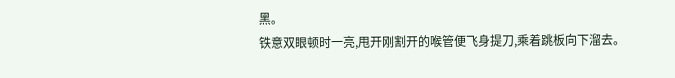黑。
铁意双眼顿时一亮,甩开刚割开的喉管便飞身提刀,乘着跳板向下溜去。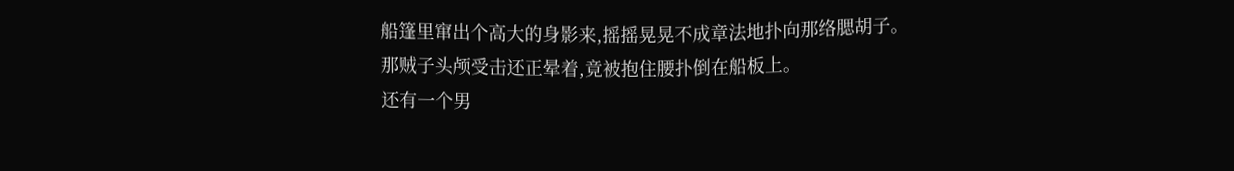船篷里窜出个高大的身影来,摇摇晃晃不成章法地扑向那络腮胡子。
那贼子头颅受击还正晕着,竟被抱住腰扑倒在船板上。
还有一个男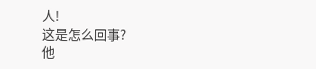人!
这是怎么回事?
他